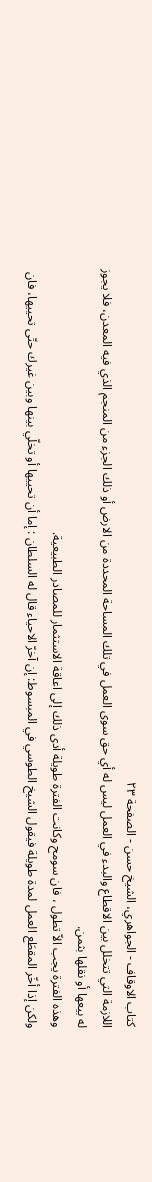کتاب الاوقاف - الجواهري، الشيخ حسن - الصفحة ٢٣
اللازمة التي تتخلل بين الاقطاع والبدء في العمل ليس له أي حق سوى العمل في تلك المساحة المحددة من الارض أو ذلك الجزء من المنجم الذي فيه المعدن، فلا يجوز له بيعها أو نقلها بثمن.
وهذه الفترة يجب الاّ تطول ، فان سومح وكانت الفترة طويلة أدى ذلك إلى اعاقة الاستثمار للمصادر الطبيعية.
ولكن إذا أخّر المقطَع العمل لمدة طويلة فيقول الشيخ الطوسي في المبسوط: إن آخرّ الاحياء قال له السلطان : إما أن تحييها أو تخلّي بينها وبين غيرك حتّى تحييها، فان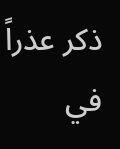ذكر عذراً في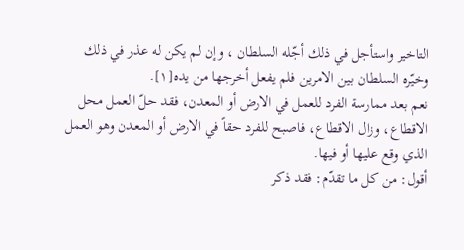التاخير واستأجل في ذلك أجّله السلطان ، وإن لم يكن له عذر في ذلك وخيّره السلطان بين الامرين فلم يفعل أخرجها من يده[١].
نعم بعد ممارسة الفرد للعمل في الارض أو المعدن، فقد حلّ العمل محل الاقطاع، وزال الاقطاع، فاصبح للفرد حقاً في الارض أو المعدن وهو العمل الذي وقع عليها أو فيها.
أقول: من كل ما تقدّم: فقد ذكر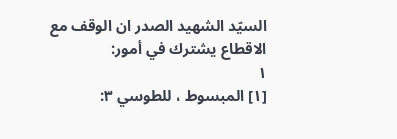السيّد الشهيد الصدر ان الوقف مع الاقطاع يشترك في أمور:
١
[١] المبسوط ، للطوسي ٣: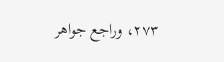٢٧٣، وراجع جواهر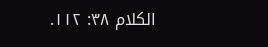الكلام ٣٨: ١١٢.